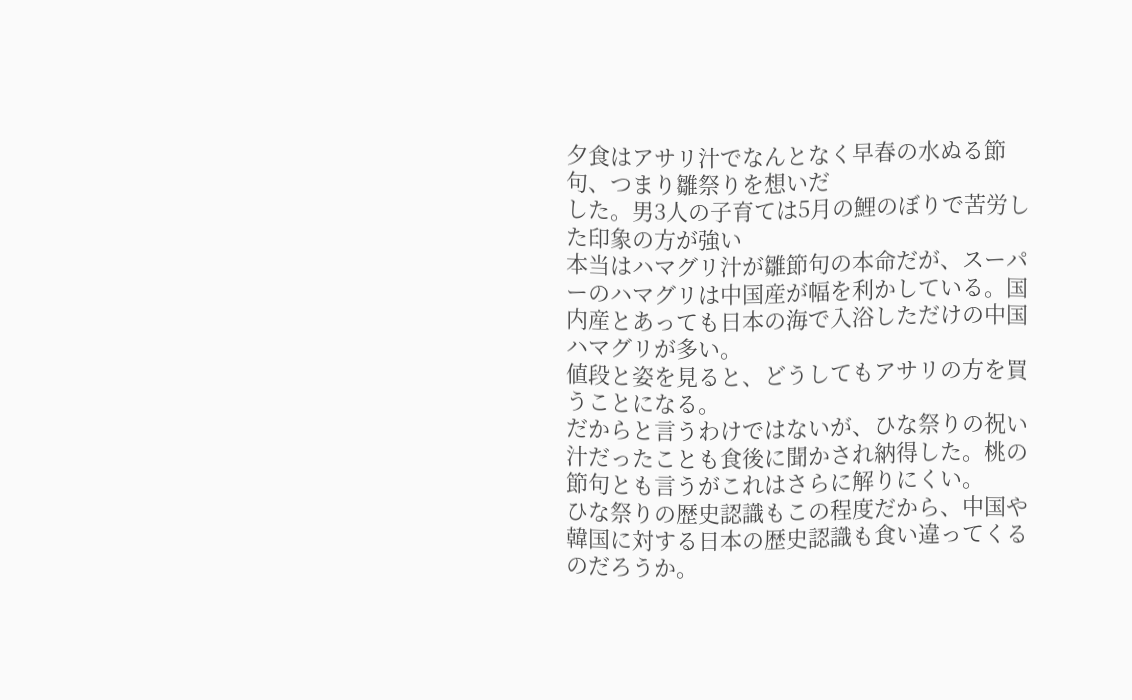夕食はアサリ汁でなんとなく早春の水ぬる節句、つまり雛祭りを想いだ
した。男3人の子育ては5月の鯉のぼりで苦労した印象の方が強い
本当はハマグリ汁が雛節句の本命だが、スーパーのハマグリは中国産が幅を利かしている。国内産とあっても日本の海で入浴しただけの中国ハマグリが多い。
値段と姿を見ると、どうしてもアサリの方を買うことになる。
だからと言うわけではないが、ひな祭りの祝い汁だったことも食後に聞かされ納得した。桃の節句とも言うがこれはさらに解りにくい。
ひな祭りの歴史認識もこの程度だから、中国や韓国に対する日本の歴史認識も食い違ってくるのだろうか。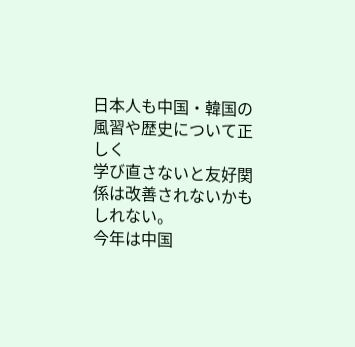日本人も中国・韓国の風習や歴史について正しく
学び直さないと友好関係は改善されないかもしれない。
今年は中国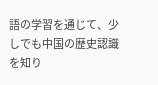語の学習を通じて、少しでも中国の歴史認識を知り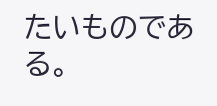たいものである。